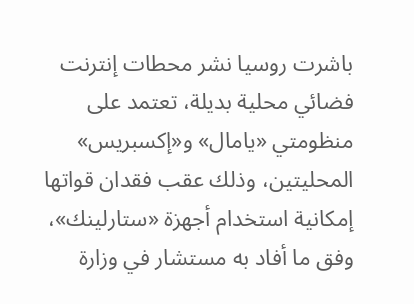باشرت روسيا نشر محطات إنترنت فضائي محلية بديلة، تعتمد على منظومتي «يامال» و«إكسبريس» المحليتين، وذلك عقب فقدان قواتها إمكانية استخدام أجهزة «ستارلينك»، وفق ما أفاد به مستشار في وزارة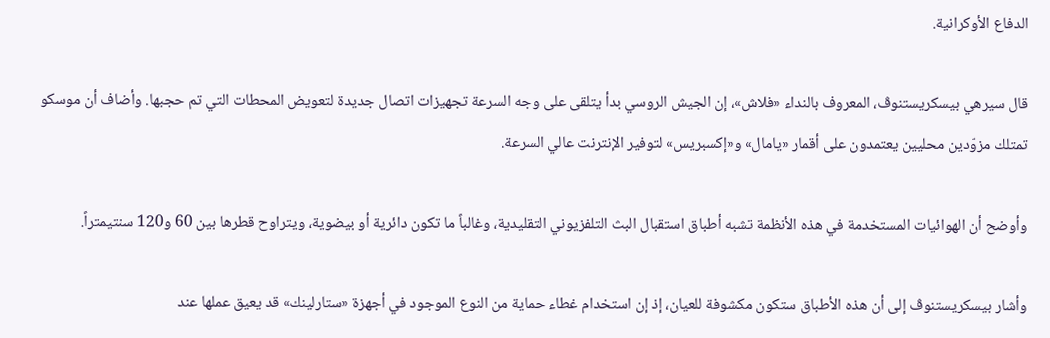الدفاع الأوكرانية.

قال سيرهي بيسكريستنوڤ، المعروف بالنداء «فلاش»، إن الجيش الروسي بدأ يتلقى على وجه السرعة تجهيزات اتصال جديدة لتعويض المحطات التي تم حجبها. وأضاف أن موسكو تمتلك مزوّدين محليين يعتمدون على أقمار «يامال» و«إكسبريس» لتوفير الإنترنت عالي السرعة.

وأوضح أن الهوائيات المستخدمة في هذه الأنظمة تشبه أطباق استقبال البث التلفزيوني التقليدية، وغالباً ما تكون دائرية أو بيضوية، ويتراوح قطرها بين 60 و120 سنتيمتراً.

وأشار بيسكريستنوڤ إلى أن هذه الأطباق ستكون مكشوفة للعيان، إذ إن استخدام غطاء حماية من النوع الموجود في أجهزة «ستارلينك» قد يعيق عملها عند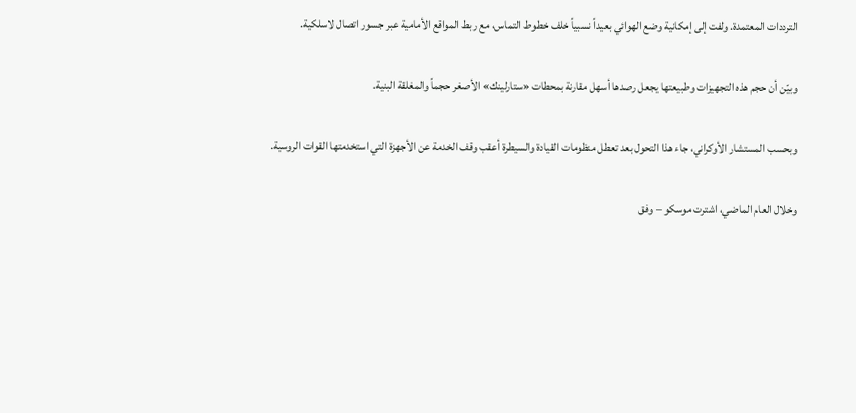الترددات المعتمدة. ولفت إلى إمكانية وضع الهوائي بعيداً نسبياً خلف خطوط التماس، مع ربط المواقع الأمامية عبر جسور اتصال لاسلكية.

وبيّن أن حجم هذه التجهيزات وطبيعتها يجعل رصدها أسهل مقارنة بمحطات «ستارلينك» الأصغر حجماً والمغلقة البنية.

وبحسب المستشار الأوكراني، جاء هذا التحول بعد تعطل منظومات القيادة والسيطرة أعقب وقف الخدمة عن الأجهزة التي استخدمتها القوات الروسية.

وخلال العام الماضي، اشترت موسكو – وفق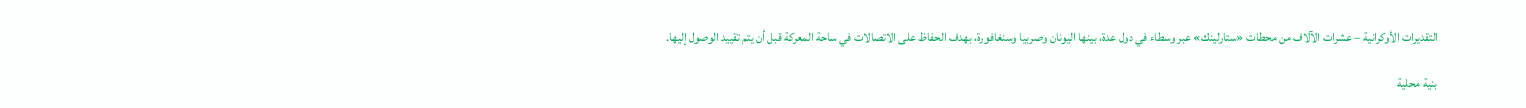التقديرات الأوكرانية – عشرات الآلاف من محطات «ستارلينك» عبر وسطاء في دول عدة، بينها اليونان وصربيا وسنغافورة، بهدف الحفاظ على الاتصالات في ساحة المعركة قبل أن يتم تقييد الوصول إليها.

بنية محلية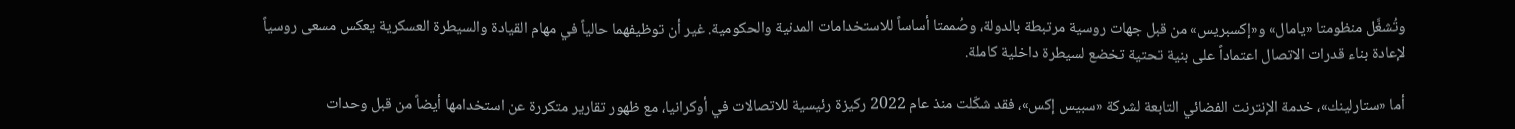وتُشغَّل منظومتا «يامال» و«إكسبريس» من قبل جهات روسية مرتبطة بالدولة، وصُممتا أساساً للاستخدامات المدنية والحكومية. غير أن توظيفهما حالياً في مهام القيادة والسيطرة العسكرية يعكس مسعى روسياً لإعادة بناء قدرات الاتصال اعتماداً على بنية تحتية تخضع لسيطرة داخلية كاملة.

أما «ستارلينك»، خدمة الإنترنت الفضائي التابعة لشركة «سبيس إكس»، فقد شكّلت منذ عام 2022 ركيزة رئيسية للاتصالات في أوكرانيا، مع ظهور تقارير متكررة عن استخدامها أيضاً من قبل وحدات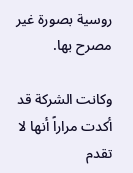روسية بصورة غير مصرح بها.

وكانت الشركة قد أكدت مراراً أنها لا تقدم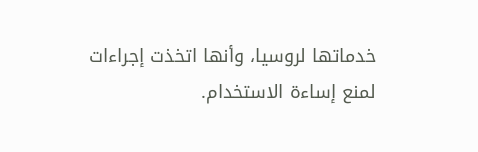خدماتها لروسيا، وأنها اتخذت إجراءات لمنع إساءة الاستخدام.